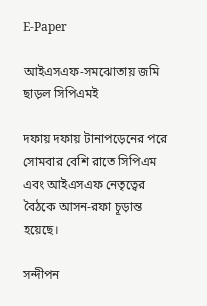E-Paper

আইএসএফ-সমঝোতায় জমি ছাড়ল সিপিএমই

দফায় দফায় টানাপড়েনের পরে সোমবার বেশি রাতে সিপিএম এবং আইএসএফ নেতৃত্বের বৈঠকে আসন-রফা চূড়ান্ত হয়েছে।

সন্দীপন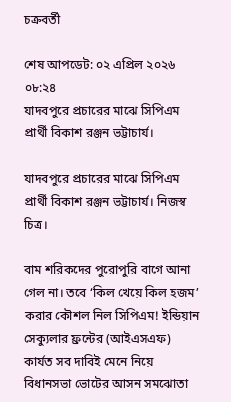চক্রবর্তী

শেষ আপডেট: ০২ এপ্রিল ২০২৬ ০৮:২৪
যাদবপুরে প্রচারের মাঝে সিপিএম প্রার্থী বিকাশ রঞ্জন ভট্টাচার্য।

যাদবপুরে প্রচারের মাঝে সিপিএম প্রার্থী বিকাশ রঞ্জন ভট্টাচার্য। নিজস্ব চিত্র।

বাম শরিকদের পুরোপুরি বাগে আনা গেল না। তবে ‘কিল খেয়ে কিল হজম’ করার কৌশল নিল সিপিএম! ইন্ডিয়ান সেক্যুলার ফ্রন্টের (আইএসএফ) কার্যত সব দাবিই মেনে নিয়ে বিধানসভা ভোটের আসন সমঝোতা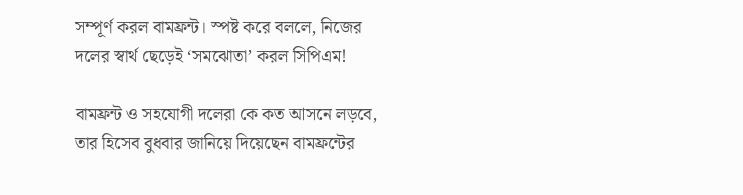সম্পূর্ণ করল বামফ্রন্ট। স্পষ্ট করে বললে, নিজের দলের স্বার্থ ছেড়েই ‘সমঝোতা’ করল সিপিএম!

বামফ্রন্ট ও সহযোগী দলেরা কে কত আসনে লড়বে, তার হিসেব বুধবার জানিয়ে দিয়েছেন বামফ্রন্টের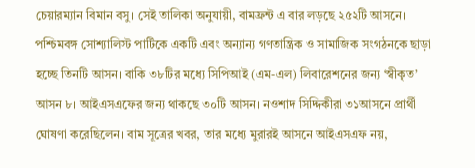চেয়ারম্যান বিমান বসু। সেই তালিকা অনুযায়ী, বামফ্রন্ট এ বার লড়ছে ২৫২টি আসনে। পশ্চিমবঙ্গ সোশ্যালিস্ট পার্টিকে একটি এবং অন্যান্য গণতান্ত্রিক ও সামাজিক সংগঠনকে ছাড়া হচ্ছে তিনটি আসন। বাকি ৩৮টির মধ্যে সিপিআই (এম-এল) লিবারেশনের জন্য ‘স্বীকৃত’ আসন ৮। আইএসএফের জন্য থাকছে ৩০টি আসন। নওশাদ সিদ্দিকীরা ৩১আসনে প্রার্থী ঘোষণা করেছিলেন। বাম সূত্রের খবর, তার মধ্যে মুরারই আসনে আইএসএফ নয়,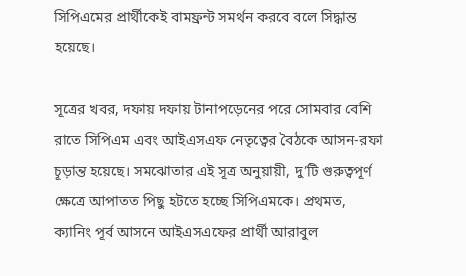সিপিএমের প্রার্থীকেই বামফ্রন্ট সমর্থন করবে বলে সিদ্ধান্ত হয়েছে।

সূত্রের খবর, দফায় দফায় টানাপড়েনের পরে সোমবার বেশি রাতে সিপিএম এবং আইএসএফ নেতৃত্বের বৈঠকে আসন-রফা চূড়ান্ত হয়েছে। সমঝোতার এই সূত্র অনুয়ায়ী, দু’টি গুরুত্বপূর্ণ ক্ষেত্রে আপাতত পিছু হটতে হচ্ছে সিপিএমকে। প্রথমত, ক্যানিং পূর্ব আসনে আইএসএফের প্রার্থী আরাবুল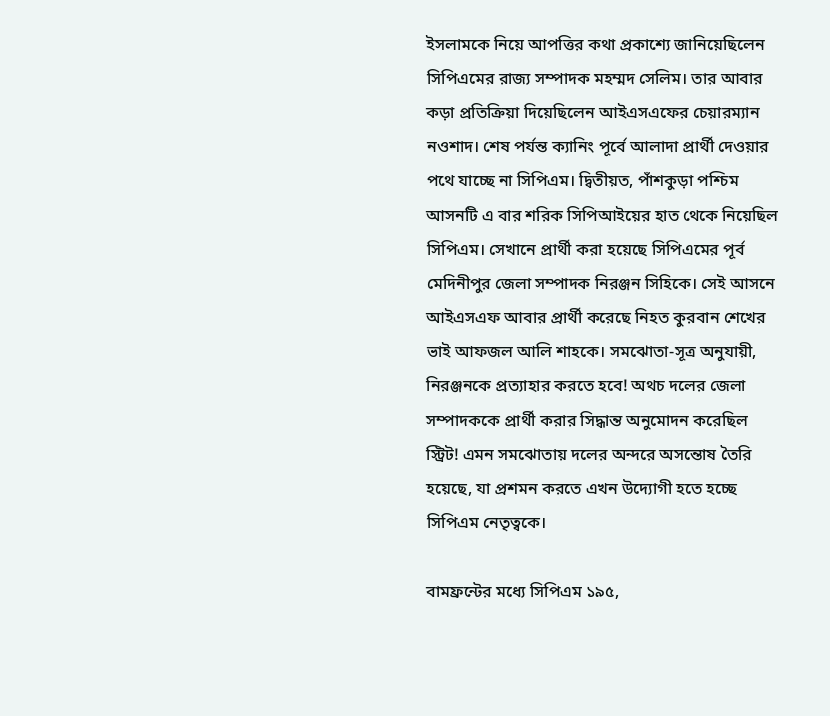ইসলামকে নিয়ে আপত্তির কথা প্রকাশ্যে জানিয়েছিলেন সিপিএমের রাজ্য সম্পাদক মহম্মদ সেলিম। তার আবার কড়া প্রতিক্রিয়া দিয়েছিলেন আইএসএফের চেয়ারম্যান নওশাদ। শেষ পর্যন্ত ক্যানিং পূর্বে আলাদা প্রার্থী দেওয়ার পথে যাচ্ছে না সিপিএম। দ্বিতীয়ত, পাঁশকুড়া পশ্চিম আসনটি এ বার শরিক সিপিআইয়ের হাত থেকে নিয়েছিল সিপিএম। সেখানে প্রার্থী করা হয়েছে সিপিএমের পূর্ব মেদিনীপুর জেলা সম্পাদক নিরঞ্জন সিহিকে। সেই আসনে আইএসএফ আবার প্রার্থী করেছে নিহত কুরবান শেখের ভাই আফজল আলি শাহকে। সমঝোতা-সূত্র অনুযায়ী, নিরঞ্জনকে প্রত্যাহার করতে হবে! অথচ দলের জেলা সম্পাদককে প্রার্থী করার সিদ্ধান্ত অনুমোদন করেছিল স্ট্রিট! এমন সমঝোতায় দলের অন্দরে অসন্তোষ তৈরি হয়েছে, যা প্রশমন করতে এখন উদ্যোগী হতে হচ্ছে সিপিএম নেতৃত্বকে।

বামফ্রন্টের মধ্যে সিপিএম ১৯৫,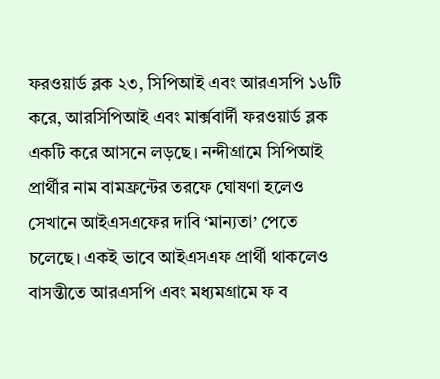ফরওয়ার্ড ব্লক ২৩, সিপিআই এবং আরএসপি ১৬টি করে, আরসিপিআই এবং মার্ক্সবার্দী ফরওয়ার্ড ব্লক একটি করে আসনে লড়ছে। নন্দীগ্রামে সিপিআই প্রার্থীর নাম বামফ্রন্টের তরফে ঘোষণা হলেও সেখানে আইএসএফের দাবি ‘মান্যতা’ পেতে চলেছে। একই ভাবে আইএসএফ প্রার্থী থাকলেও বাসন্তীতে আরএসপি এবং মধ্যমগ্রামে ফ ব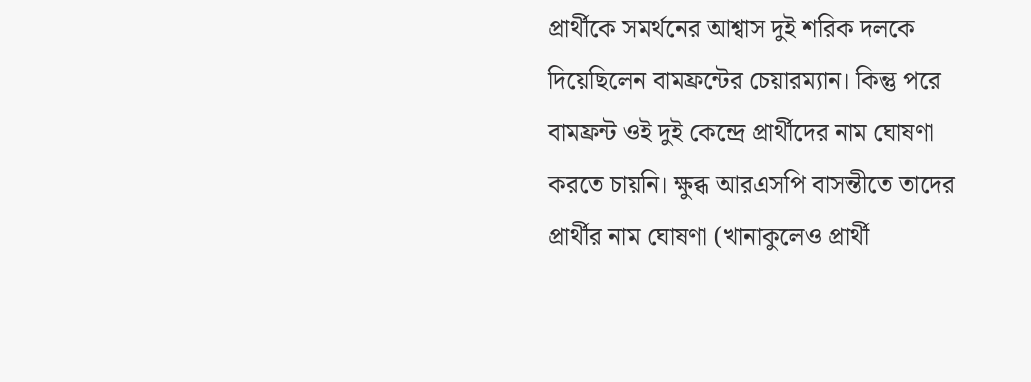প্রার্থীকে সমর্থনের আশ্বাস দুই শরিক দলকে দিয়েছিলেন বামফ্রন্টের চেয়ারম্যান। কিন্তু পরে বামফ্রন্ট ওই দুই কেন্দ্রে প্রার্থীদের নাম ঘোষণা করতে চায়নি। ক্ষুব্ধ আরএসপি বাসন্তীতে তাদের প্রার্থীর নাম ঘোষণা (খানাকুলেও প্রার্থী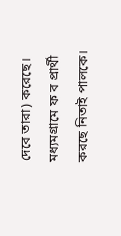দেবে তারা) করেছে। মধ্যমগ্রামে ফ ব প্রার্থী করছে নিতাই পালকে।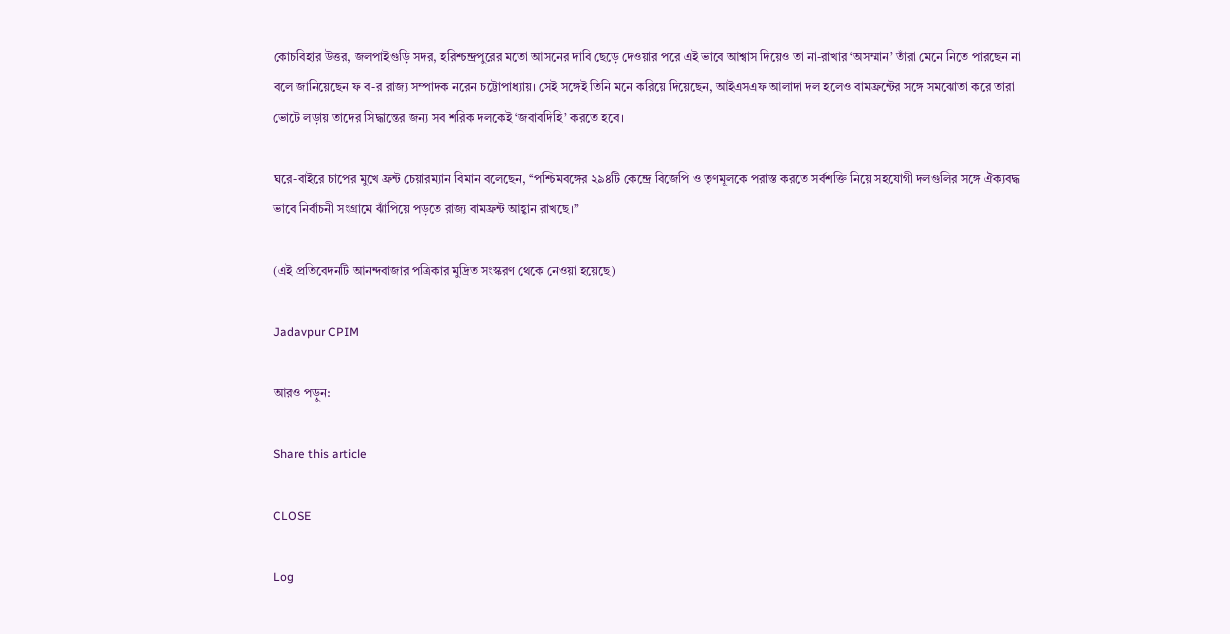কোচবিহার উত্তর, জলপাইগুড়ি সদর, হরিশ্চন্দ্রপুরের মতো আসনের দাবি ছেড়ে দেওয়ার পরে এই ভাবে আশ্বাস দিয়েও তা না-রাখার ‘অসম্মান’ তাঁরা মেনে নিতে পারছেন না বলে জানিয়েছেন ফ ব-র রাজ্য সম্পাদক নরেন চট্টোপাধ্যায়। সেই সঙ্গেই তিনি মনে করিয়ে দিয়েছেন, আইএসএফ আলাদা দল হলেও বামফ্রন্টের সঙ্গে সমঝোতা করে তারা ভোটে লড়ায় তাদের সিদ্ধান্তের জন্য সব শরিক দলকেই ‘জবাবদিহি’ করতে হবে।

ঘরে-বাইরে চাপের মুখে ফ্রন্ট চেয়ারম্যান বিমান বলেছেন, ‘‘পশ্চিমবঙ্গের ২৯৪টি কেন্দ্রে বিজেপি ও তৃণমূলকে পরাস্ত করতে সর্বশক্তি নিয়ে সহযোগী দলগুলির সঙ্গে ঐক্যবদ্ধ ভাবে নির্বাচনী সংগ্রামে ঝাঁপিয়ে পড়তে রাজ্য বামফ্রন্ট আহ্বান রাখছে।’’

(এই প্রতিবেদনটি আনন্দবাজার পত্রিকার মুদ্রিত সংস্করণ থেকে নেওয়া হয়েছে)

Jadavpur CPIM

আরও পড়ুন:

Share this article

CLOSE

Log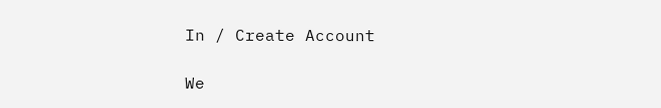In / Create Account

We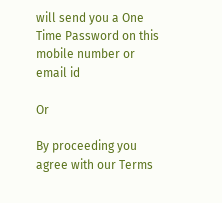will send you a One Time Password on this mobile number or email id

Or

By proceeding you agree with our Terms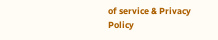of service & Privacy Policy